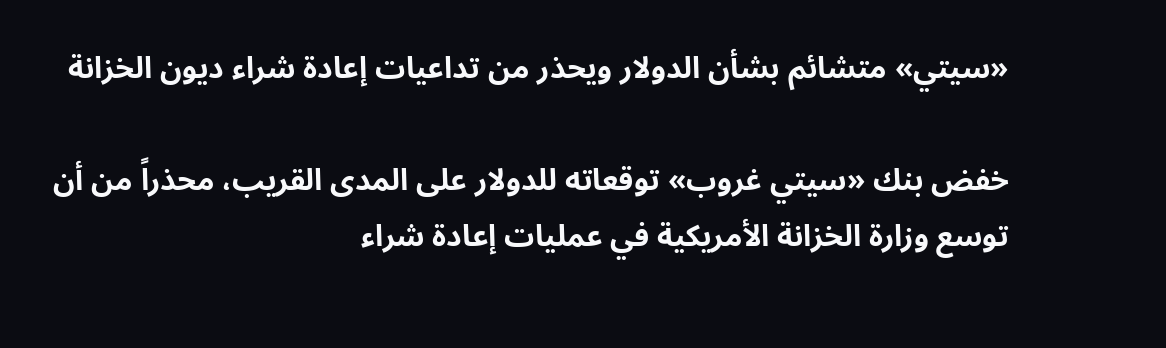«سيتي» متشائم بشأن الدولار ويحذر من تداعيات إعادة شراء ديون الخزانة

خفض بنك «سيتي غروب» توقعاته للدولار على المدى القريب، محذراً من أن توسع وزارة الخزانة الأمريكية في عمليات إعادة شراء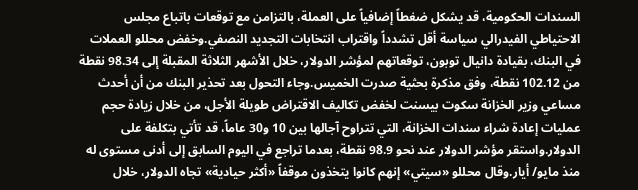السندات الحكومية، قد يشكل ضغطاً إضافياً على العملة، بالتزامن مع توقعات باتباع مجلس الاحتياطي الفيدرالي سياسة أقل تشدداً واقتراب انتخابات التجديد النصفي.وخفض محللو العملات في البنك، بقيادة دانيال توبون، توقعاتهم لمؤشر الدولار، خلال الأشهر الثلاثة المقبلة إلى 98.34 نقطة من 102.12 نقطة، وفق مذكرة بحثية صدرت الخميس.وجاء التحول بعد تحذير البنك من أن أحدث مساعي وزير الخزانة سكوت بيسنت لخفض تكاليف الاقتراض طويلة الأجل، من خلال زيادة حجم عمليات إعادة شراء سندات الخزانة، التي تتراوح آجالها بين 10 و30 عاماً، قد تأتي بتكلفة على الدولار.واستقر مؤشر الدولار عند نحو 98.9 نقطة، بعدما تراجع في اليوم السابق إلى أدنى مستوى له منذ مايو/ أيار.وقال محللو «سيتي» إنهم كانوا يتخذون موقفاً «أكثر حيادية» تجاه الدولار، خلال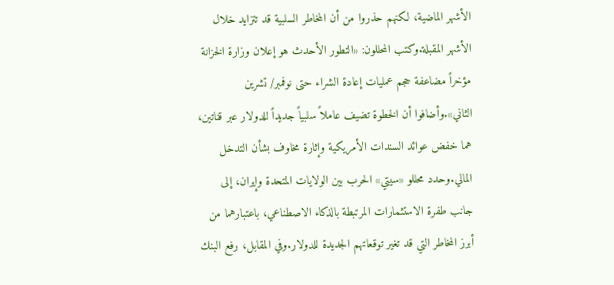الأشهر الماضية، لكنهم حذروا من أن المخاطر السلبية قد تتزايد خلال الأشهر المقبلة.وكتب المحللون: «التطور الأحدث هو إعلان وزارة الخزانة مؤخراً مضاعفة حجم عمليات إعادة الشراء حتى نوفمبر/ تشرين الثاني».وأضافوا أن الخطوة تضيف عاملاً سلبياً جديداً للدولار عبر قناتين، هما خفض عوائد السندات الأمريكية وإثارة مخاوف بشأن التدخل المالي.وحدد محللو «سيتي» الحرب بين الولايات المتحدة وإيران، إلى جانب طفرة الاستثمارات المرتبطة بالذكاء الاصطناعي، باعتبارهما من أبرز المخاطر التي قد تغير توقعاتهم الجديدة للدولار.وفي المقابل، رفع البنك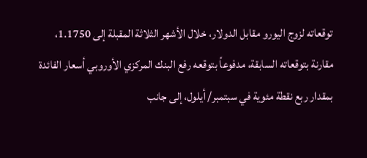توقعاته لزوج اليورو مقابل الدولار، خلال الأشهر الثلاثة المقبلة إلى 1.1750، مقارنة بتوقعاته السابقة، مدفوعاً بتوقعه رفع البنك المركزي الأوروبي أسعار الفائدة بمقدار ربع نقطة مئوية في سبتمبر/ أيلول، إلى جانب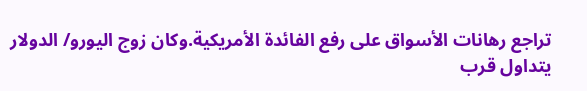تراجع رهانات الأسواق على رفع الفائدة الأمريكية.وكان زوج اليورو/ الدولار يتداول قرب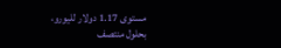مستوى 1.17 دولار لليورو، بحلول منتصف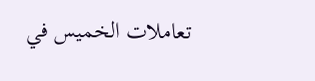تعاملات الخميس في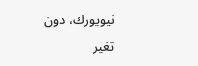نيويورك، دون تغير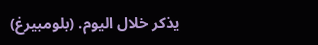يذكر خلال اليوم. (بلومبيرغ)